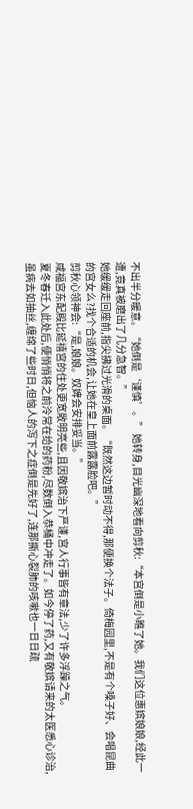不出半分暖意。“她倒是‘谨慎’。” 她转身,目光幽深地看向剪秋:“本宫倒是小瞧了她。我们这位惠嫔娘娘,经此一遭,竟真被磨出了几分急智。”
她缓缓走回座前,指尖拂过光滑的桌面。“既然这边暂时动不得,那便换个法子。倚梅园里,不是有个嗓子好、会唱昆曲的宫女么?找个合适的机会,让她在皇上面前露露脸吧。”
剪秋心领神会:“是,娘娘。奴婢会安排妥当。”
咸福宫东配殿比延禧宫的住处更宽敞明亮些,且因敬嫔治下严谨,宫人行事皆有章法,少了许多浮躁之气。
夏冬春迁入此处后,便悄悄将之前泠常在给的药粉,尽数倒入恭桶中冲走了。如今停了药,又有敬嫔请来的太医悉心诊治,虽病去如抽丝,缠绵了些时日,但恼人的泻下之症倒是先好了,连那撕心裂肺的咳嗽也一日日疏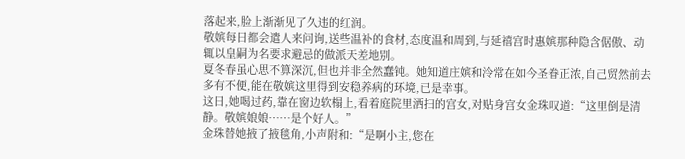落起来,脸上渐渐见了久违的红润。
敬嫔每日都会遣人来问询,送些温补的食材,态度温和周到,与延禧宫时惠嫔那种隐含倨傲、动辄以皇嗣为名要求避忌的做派天差地别。
夏冬春虽心思不算深沉,但也并非全然蠢钝。她知道庄嫔和泠常在如今圣眷正浓,自己贸然前去多有不便,能在敬嫔这里得到安稳养病的环境,已是幸事。
这日,她喝过药,靠在窗边软榻上,看着庭院里洒扫的宫女,对贴身宫女金珠叹道:“这里倒是清静。敬嫔娘娘……是个好人。”
金珠替她掖了掖毯角,小声附和:“是啊小主,您在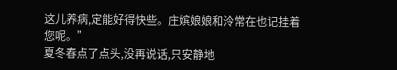这儿养病,定能好得快些。庄嫔娘娘和泠常在也记挂着您呢。”
夏冬春点了点头,没再说话,只安静地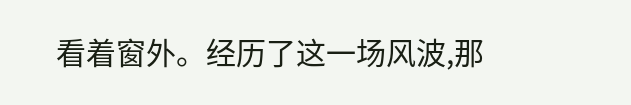看着窗外。经历了这一场风波,那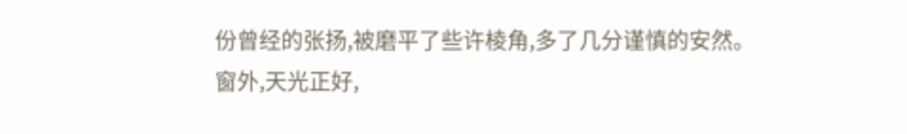份曾经的张扬,被磨平了些许棱角,多了几分谨慎的安然。
窗外,天光正好,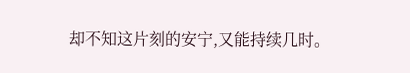却不知这片刻的安宁,又能持续几时。